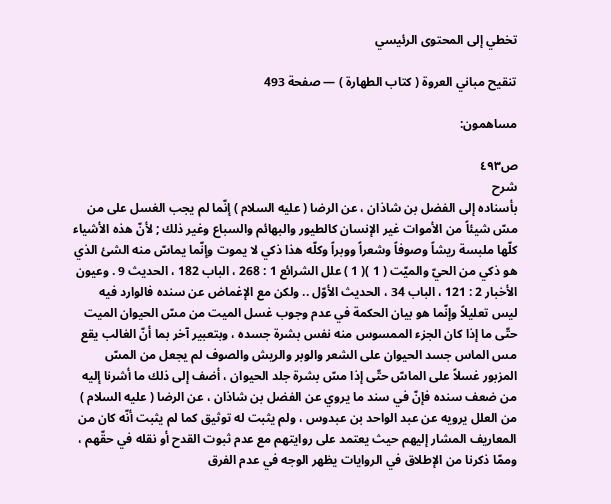تخطي إلى المحتوى الرئيسي

تنقيح مباني العروة ( كتاب الطهارة ) — صفحة 493

مساهمون:

ص٤٩٣
شرح
بأسناده إلى الفضل بن شاذان ، عن الرضا ( عليه السلام ) إنّما لم يجب الغسل على من مسّ شيئاً من الأموات غير الإنسان كالطيور والبهائم والسباع وغير ذلك ; لأنّ هذه الأشياء كلّها ملبسة ريشاً وصوفاً وشعراً ووبراً وكلّه هذا ذكي لا يموت وإنّما يماسّ منه الشئ الذي هو ذكي من الحيّ والميّت ( 1 )( 1 ) علل الشرائع 1 : 268 ، الباب 182 ، الحديث 9 . وعيون الأخبار 2 : 121 ، الباب 34 ، الحديث الأوّل .. ولكن مع الإغماض عن سنده فالوارد فيه ليس تعليلاً وإنّما هو بيان الحكمة في عدم وجوب غسل الميت من مسّ الحيوان الميت حتّى ما إذا كان الجزء الممسوس منه نفس بشرة جسده ، وبتعبير آخر بما أنّ الغالب يقع مس الماس جسد الحيوان على الشعر والوبر والريش والصوف لم يجعل من المسّ المزبور غسلاً على الماسّ حتّى إذا مسّ بشرة جلد الحيوان ، أضف إلى ذلك ما أشرنا إليه من ضعف سنده فإنّ في سند ما يروي عن الفضل بن شاذان ، عن الرضا ( عليه السلام ) من العلل يرويه عن عبد الواحد بن عبدوس ، ولم يثبت له توثيق كما لم يثبت أنّه كان من المعاريف المشار إليهم حيث يعتمد على روايتهم مع عدم ثبوت القدح أو نقله في حقّهم ، وممّا ذكرنا من الإطلاق في الروايات يظهر الوجه في عدم الفرق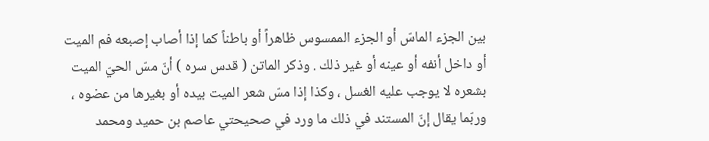بين الجزء الماسّ أو الجزء الممسوس ظاهراً أو باطناً كما إذا أصاب إصبعه فم الميت أو داخل أنفه أو عينه أو غير ذلك . وذكر الماتن ( قدس سره ) أنّ مسّ الحيّ الميت بشعره لا يوجب عليه الغسل ، وكذا إذا مسّ شعر الميت بيده أو بغيرها من عضوه ، وربّما يقال إنّ المستند في ذلك ما ورد في صحيحتي عاصم بن حميد ومحمد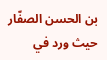بن الحسن الصفّار حيث ورد في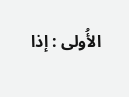الأُولى : إذا